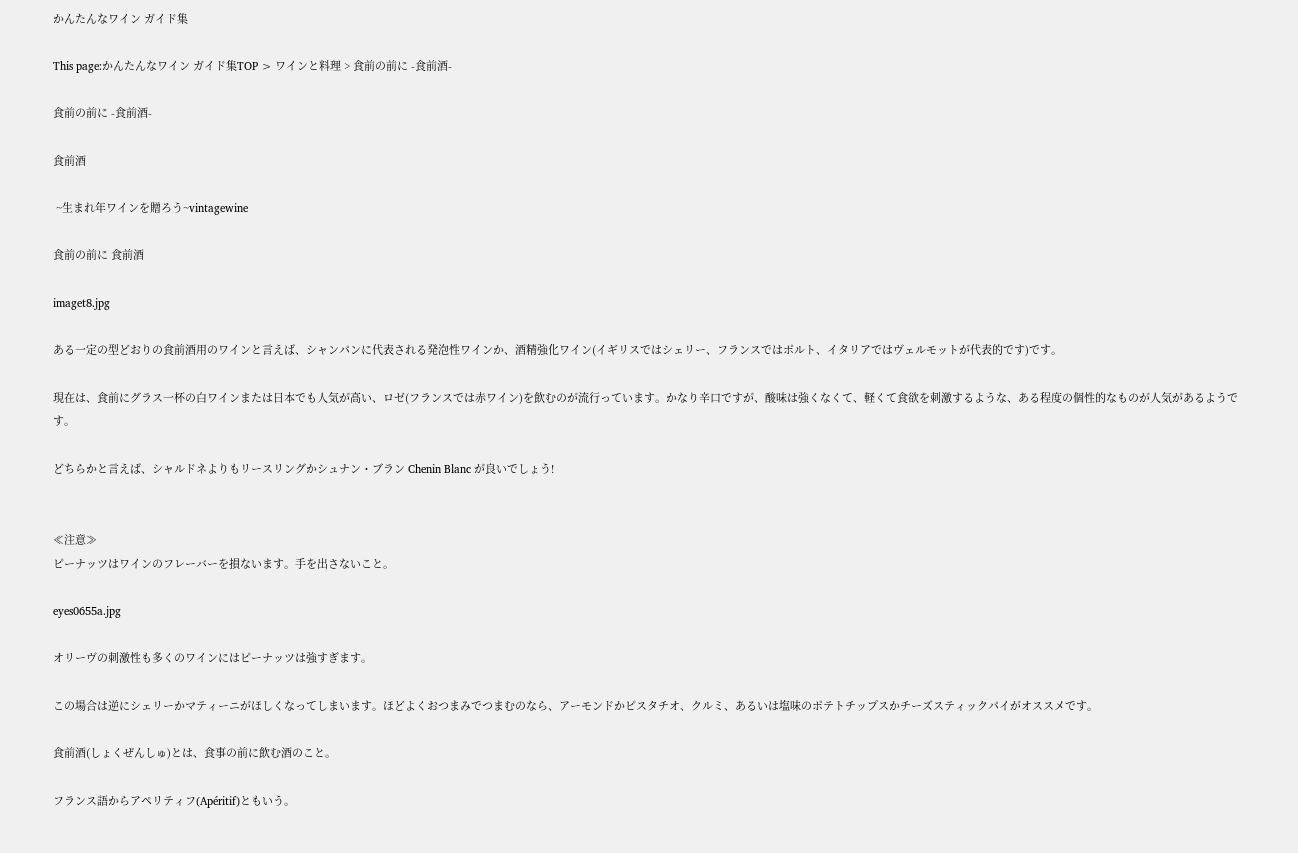かんたんなワイン ガイド集

This page:かんたんなワイン ガイド集TOP > ワインと料理 > 食前の前に -食前酒-

食前の前に -食前酒-

食前酒

 ~生まれ年ワインを贈ろう~vintagewine

食前の前に 食前酒

imaget8.jpg

ある一定の型どおりの食前酒用のワインと言えば、シャンパンに代表される発泡性ワインか、酒精強化ワイン(イギリスではシェリー、フランスではポルト、イタリアではヴェルモットが代表的です)です。

現在は、食前にグラス一杯の白ワインまたは日本でも人気が高い、ロゼ(フランスでは赤ワイン)を飲むのが流行っています。かなり辛口ですが、酸味は強くなくて、軽くて食欲を刺激するような、ある程度の個性的なものが人気があるようです。

どちらかと言えば、シャルドネよりもリースリングかシュナン・ブラン Chenin Blanc が良いでしょう!


≪注意≫
ピーナッツはワインのフレーバーを損ないます。手を出さないこと。

eyes0655a.jpg

オリーヴの刺激性も多くのワインにはピーナッツは強すぎます。

この場合は逆にシェリーかマティーニがほしくなってしまいます。ほどよくおつまみでつまむのなら、アーモンドかピスタチオ、クルミ、あるいは塩味のポテトチップスかチーズスティックパイがオススメです。

食前酒(しょくぜんしゅ)とは、食事の前に飲む酒のこと。

フランス語からアペリティフ(Apéritif)ともいう。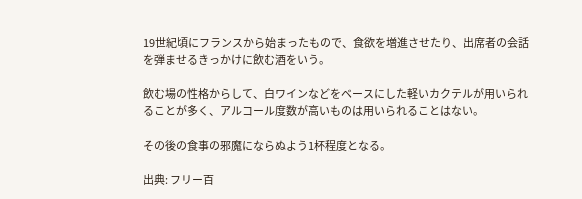19世紀頃にフランスから始まったもので、食欲を増進させたり、出席者の会話を弾ませるきっかけに飲む酒をいう。

飲む場の性格からして、白ワインなどをベースにした軽いカクテルが用いられることが多く、アルコール度数が高いものは用いられることはない。

その後の食事の邪魔にならぬよう1杯程度となる。

出典: フリー百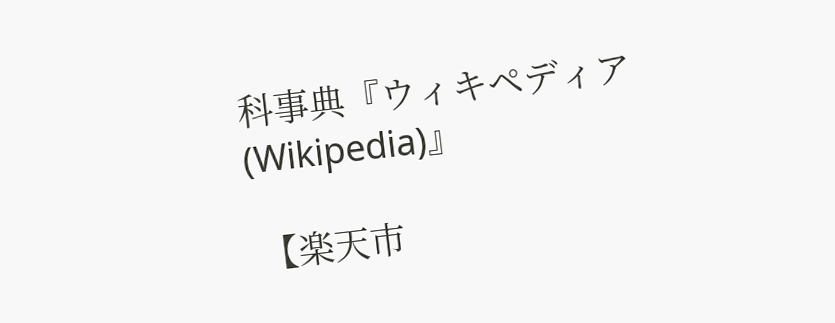科事典『ウィキペディア(Wikipedia)』

 【楽天市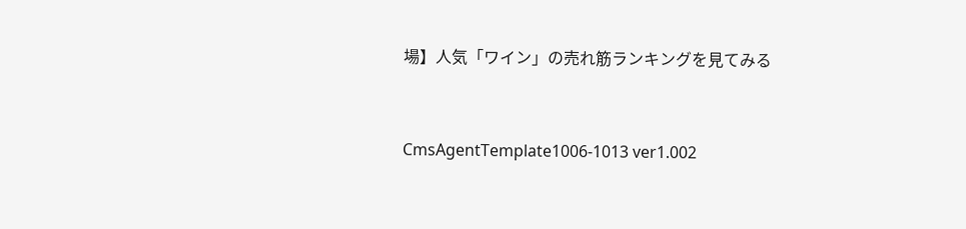場】人気「ワイン」の売れ筋ランキングを見てみる


CmsAgentTemplate1006-1013 ver1.002